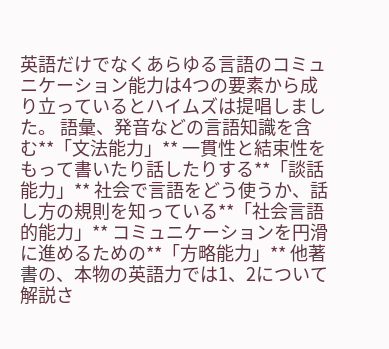英語だけでなくあらゆる言語のコミュニケーション能力は4つの要素から成り立っているとハイムズは提唱しました。 語彙、発音などの言語知識を含む**「文法能力」** 一貫性と結束性をもって書いたり話したりする**「談話能力」** 社会で言語をどう使うか、話し方の規則を知っている**「社会言語的能力」** コミュニケーションを円滑に進めるための**「方略能力」** 他著書の、本物の英語力では1、2について解説さ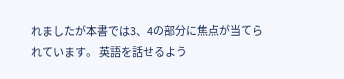れましたが本書では3、4の部分に焦点が当てられています。 英語を話せるよう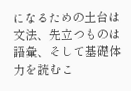になるための土台は文法、先立つものは語彙、そして基礎体力を読むこ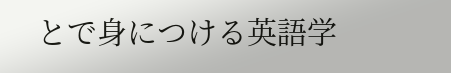とで身につける英語学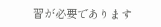習が必要であります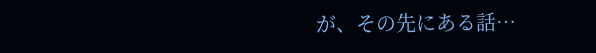が、その先にある話…